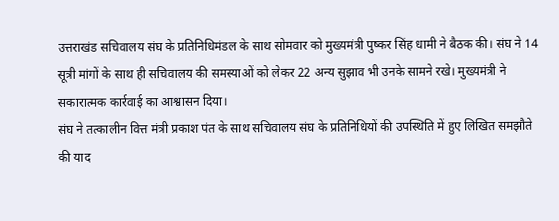उत्तराखंड सचिवालय संघ के प्रतिनिधिमंडल के साथ सोमवार को मुख्यमंत्री पुष्कर सिंह धामी ने बैठक की। संघ ने 14 सूत्री मांगों के साथ ही सचिवालय की समस्याओं को लेकर 22 अन्य सुझाव भी उनके सामने रखे। मुख्यमंत्री ने सकारात्मक कार्रवाई का आश्वासन दिया।
संघ ने तत्कालीन वित्त मंत्री प्रकाश पंत के साथ सचिवालय संघ के प्रतिनिधियों की उपस्थिति में हुए लिखित समझौते की याद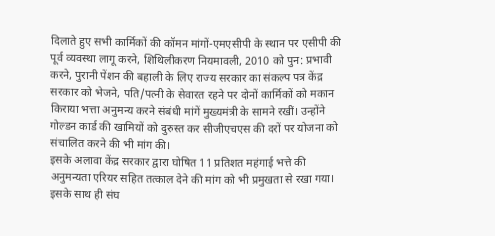दिलाते हुए सभी कार्मिकों की कॉमन मांगों-एमएसीपी के स्थान पर एसीपी की पूर्व व्यवस्था लागू करने, शिथिलीकरण नियमावली, 2010 को पुन: प्रभावी करने, पुरानी पेंशन की बहाली के लिए राज्य सरकार का संकल्प पत्र केंद्र सरकार को भेजने, पति/पत्नी के सेवारत रहने पर दोनों कार्मिकों को मकान किराया भत्ता अनुमन्य करने संबंधी मांगें मुख्यमंत्री के सामने रखीं। उन्होंने गोल्डन कार्ड की खामियों को दुरुस्त कर सीजीएचएस की दरों पर योजना को संचालित करने की भी मांग की।
इसके अलावा केंद्र सरकार द्वारा घोषित 11 प्रतिशत महंगाई भत्ते की अनुमन्यता एरियर सहित तत्काल देने की मांग को भी प्रमुखता से रखा गया। इसके साथ ही संघ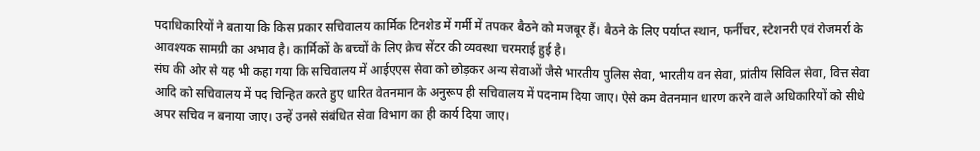पदाधिकारियों ने बताया कि किस प्रकार सचिवालय कार्मिक टिनशेड में गर्मी में तपकर बैठने को मजबूर हैं। बैठने के लिए पर्याप्त स्थान, फर्नीचर, स्टेशनरी एवं रोजमर्रा के आवश्यक सामग्री का अभाव है। कार्मिकों के बच्चों के लिए क्रेच सेंटर की व्यवस्था चरमराई हुई है।
संघ की ओर से यह भी कहा गया कि सचिवालय में आईएएस सेवा को छोड़कर अन्य सेवाओं जैसे भारतीय पुलिस सेवा, भारतीय वन सेवा, प्रांतीय सिविल सेवा, वित्त सेवा आदि को सचिवालय में पद चिन्हित करते हुए धारित वेतनमान के अनुरूप ही सचिवालय में पदनाम दिया जाए। ऐसे कम वेतनमान धारण करने वाले अधिकारियों को सीधे अपर सचिव न बनाया जाए। उन्हें उनसे संबंधित सेवा विभाग का ही कार्य दिया जाए।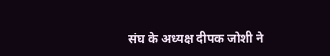संघ के अध्यक्ष दीपक जोशी ने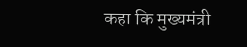कहा कि मुख्यमंत्री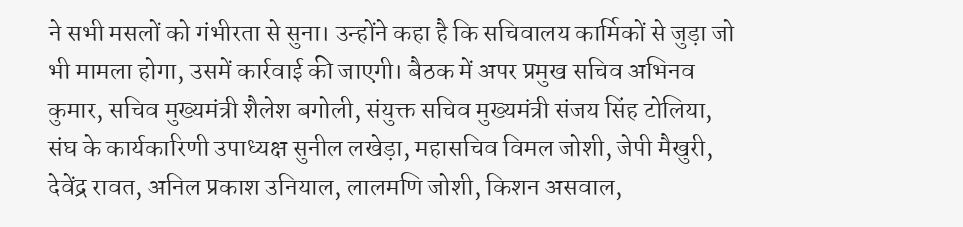ने सभी मसलों को गंभीरता से सुना। उन्होंने कहा है कि सचिवालय कार्मिकों से जुड़ा जो भी मामला होगा, उसमें कार्रवाई की जाएगी। बैठक में अपर प्रमुख सचिव अभिनव कुमार, सचिव मुख्यमंत्री शैलेश बगोली, संयुक्त सचिव मुख्यमंत्री संजय सिंह टोलिया, संघ के कार्यकारिणी उपाध्यक्ष सुनील लखेड़ा, महासचिव विमल जोशी, जेपी मैखुरी, देवेंद्र रावत, अनिल प्रकाश उनियाल, लालमणि जोशी, किशन असवाल,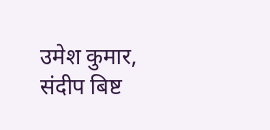उमेश कुमार, संदीप बिष्ट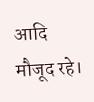आदि मौजूद रहे।